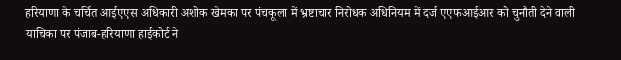हरियाणा के चर्चित आईएएस अधिकारी अशोक खेमका पर पंचकूला में भ्रष्टाचार निरोधक अधिनियम में दर्ज एएफआईआर को चुनौती देने वाली याचिका पर पंजाब-हरियाणा हाईकोर्ट ने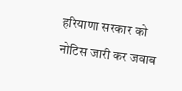हरियाणा सरकार को नोटिस जारी कर जवाब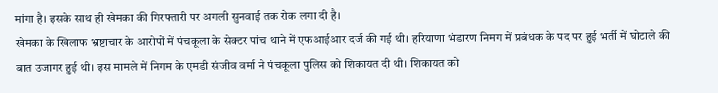मांगा है। इसके साथ ही खेमका की गिरफ्तारी पर अगली सुनवाई तक रोक लगा दी है।
खेमका के खिलाफ भ्रष्टाचार के आरोपों में पंचकूला के सेक्टर पांच थाने में एफआईआर दर्ज की गई थी। हरियाणा भंडारण निमग में प्रबंधक के पद पर हुई भर्ती में घोटाले की बात उजागर हुई थी। इस मामले में निगम के एमडी संजीव वर्मा ने पंचकूला पुलिस को शिकायत दी थी। शिकायत को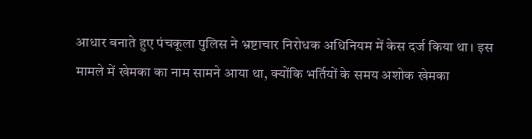आधार बनाते हुए पंचकूला पुलिस ने भ्रष्टाचार निरोधक अधिनियम में केस दर्ज किया था। इस मामले में खेमका का नाम सामने आया था, क्योंकि भर्तियों के समय अशोक खेमका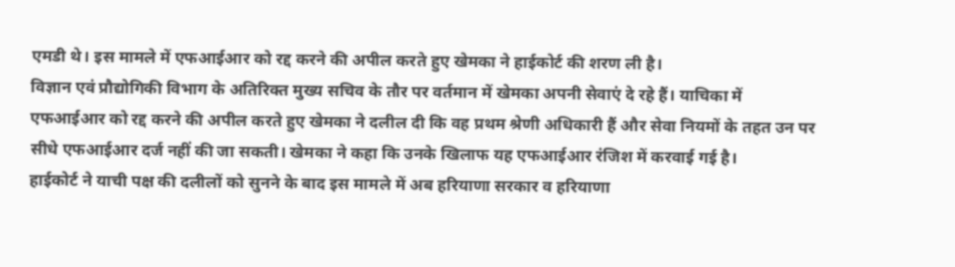एमडी थे। इस मामले में एफआईआर को रद्द करने की अपील करते हुए खेमका ने हाईकोर्ट की शरण ली है।
विज्ञान एवं प्रौद्योगिकी विभाग के अतिरिक्त मुख्य सचिव के तौर पर वर्तमान में खेमका अपनी सेवाएं दे रहे हैं। याचिका में एफआईआर को रद्द करने की अपील करते हुए खेमका ने दलील दी कि वह प्रथम श्रेणी अधिकारी हैं और सेवा नियमों के तहत उन पर सीधे एफआईआर दर्ज नहीं की जा सकती। खेमका ने कहा कि उनके खिलाफ यह एफआईआर रंजिश में करवाई गई है।
हाईकोर्ट ने याची पक्ष की दलीलों को सुनने के बाद इस मामले में अब हरियाणा सरकार व हरियाणा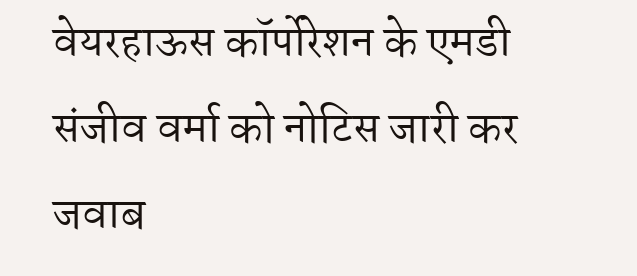वेयरहाऊस कॉर्पोरेशन के एमडी संजीव वर्मा को नोटिस जारी कर जवाब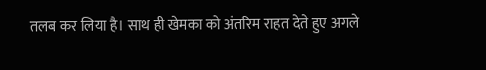तलब कर लिया है। साथ ही खेमका को अंतरिम राहत देते हुए अगले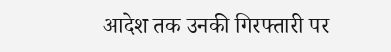आदेश तक उनकी गिरफ्तारी पर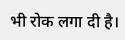भी रोक लगा दी है।